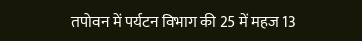तपोवन में पर्यटन विभाग की 25 में महज 13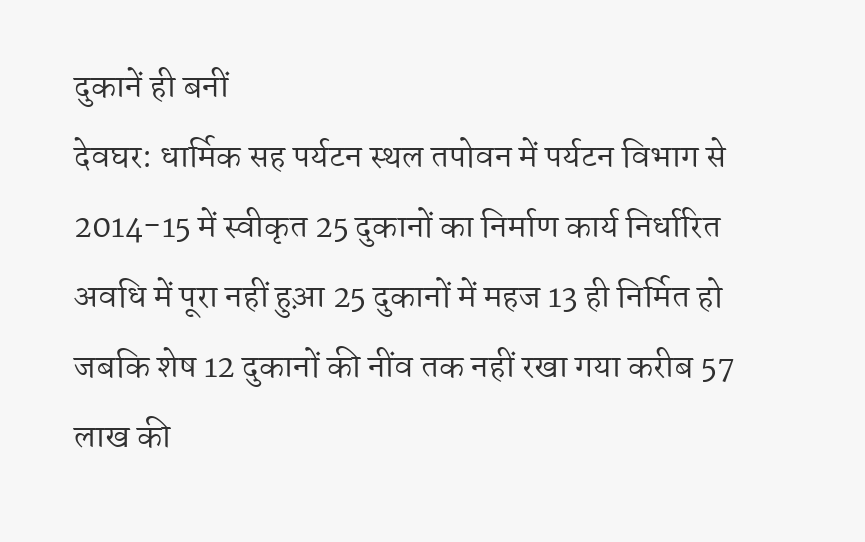दुकानें ही बनीं
देवघर: धार्मिक सह पर्यटन स्थल तपोवन में पर्यटन विभाग से 2014-15 में स्वीकृत 25 दुकानों का निर्माण कार्य निर्धारित अवधि में पूरा नहीं हुआ़ 25 दुकानों में महज 13 ही निर्मित हो जबकि शेष 12 दुकानों की नींव तक नहीं रखा गया करीब 57 लाख की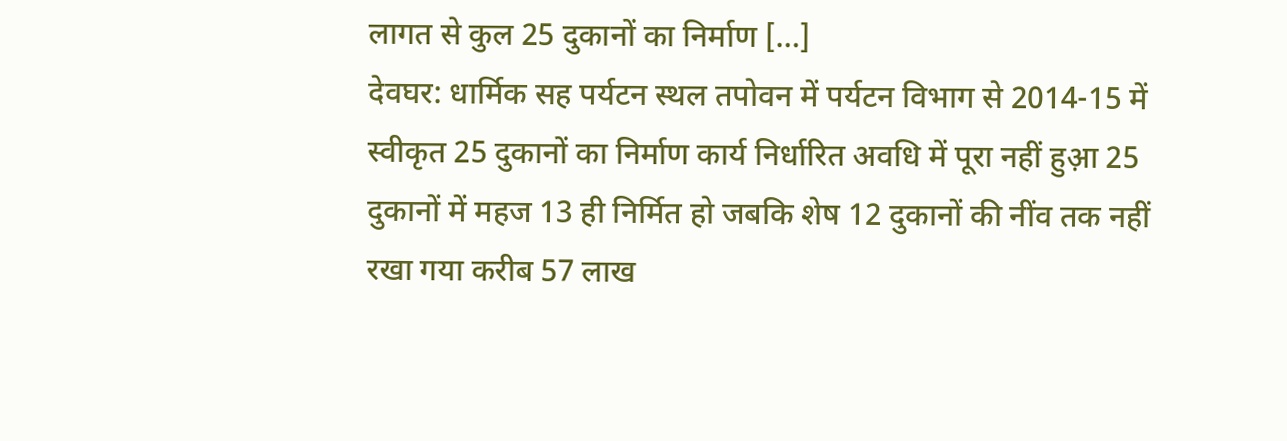लागत से कुल 25 दुकानों का निर्माण […]
देवघर: धार्मिक सह पर्यटन स्थल तपोवन में पर्यटन विभाग से 2014-15 में स्वीकृत 25 दुकानों का निर्माण कार्य निर्धारित अवधि में पूरा नहीं हुआ़ 25 दुकानों में महज 13 ही निर्मित हो जबकि शेष 12 दुकानों की नींव तक नहीं रखा गया करीब 57 लाख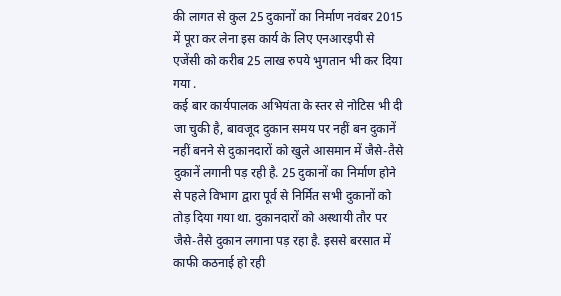की लागत से कुल 25 दुकानों का निर्माण नवंबर 2015 में पूरा कर लेना इस कार्य के लिए एनआरइपी से एजेंसी को करीब 25 लाख रुपये भुगतान भी कर दिया गया .
कई बार कार्यपालक अभियंता के स्तर से नोटिस भी दी जा चुकी है, बावजूद दुकान समय पर नहीं बन दुकानें नहीं बनने से दुकानदारों को खुले आसमान में जैसे-तैसे दुकानें लगानी पड़ रही है. 25 दुकानों का निर्माण होने से पहले विभाग द्वारा पूर्व से निर्मित सभी दुकानों को तोड़ दिया गया था. दुकानदारों को अस्थायी तौर पर जैसे-तैसे दुकान लगाना पड़ रहा है. इससे बरसात में काफी कठनाई हो रही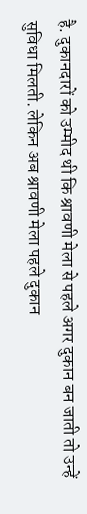है. दुकानदारों को उम्मीद थी कि श्रावणी मेला से पहले अगर दुकान बन जाती तो उन्हें सुविधा मिलती. लेकिन अब श्रावणी मेला पहले दुकान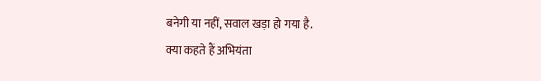बनेगी या नहीं, सवाल खड़ा हो गया है.
क्या कहते हैं अभियंता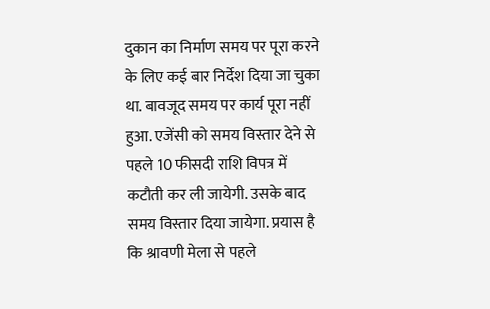दुकान का निर्माण समय पर पूरा करने के लिए कई बार निर्देश दिया जा चुका था. बावजूद समय पर कार्य पूरा नहीं हुआ. एजेंसी को समय विस्तार देने से पहले 10 फीसदी राशि विपत्र में कटौती कर ली जायेगी. उसके बाद समय विस्तार दिया जायेगा. प्रयास है कि श्रावणी मेला से पहले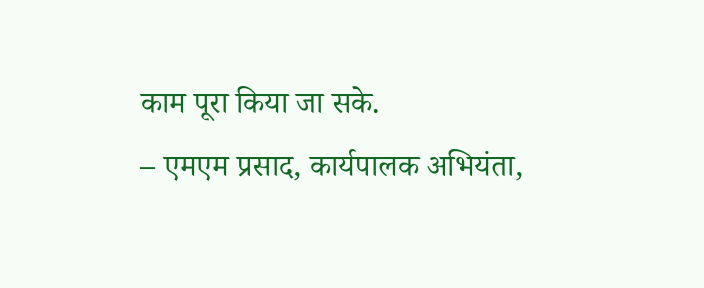काम पूरा किया जा सके.
– एमएम प्रसाद, कार्यपालक अभियंता,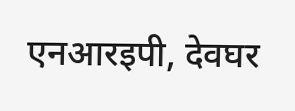एनआरइपी, देवघर